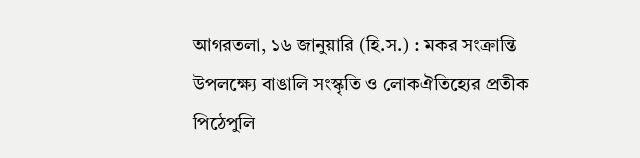আগরতলা, ১৬ জানুয়ারি (হি.স.) : মকর সংক্রান্তি উপলক্ষ্যে বাঙালি সংস্কৃতি ও লোকঐতিহ্যের প্রতীক পিঠেপুলি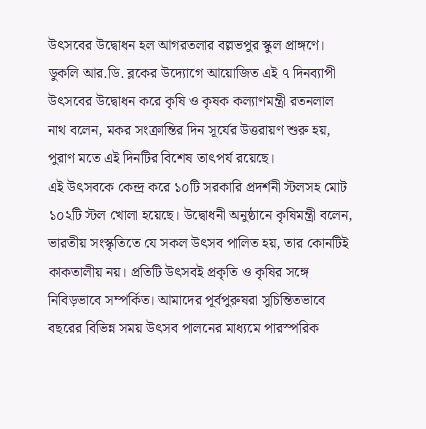উৎসবের উদ্বোধন হল আগরতলার বল্লভপুর স্কুল প্রাঙ্গণে। ডুকলি আর.ডি. ব্লকের উদ্যোগে আয়োজিত এই ৭ দিনব্যাপী উৎসবের উদ্বোধন করে কৃষি ও কৃষক কল্যাণমন্ত্রী রতনলাল নাথ বলেন, মকর সংক্রান্তির দিন সূর্যের উত্তরায়ণ শুরু হয়, পুরাণ মতে এই দিনটির বিশেষ তাৎপর্য রয়েছে।
এই উৎসবকে কেন্দ্র করে ১০টি সরকারি প্রদর্শনী স্টলসহ মোট ১০২টি স্টল খোলা হয়েছে। উদ্বোধনী অনুষ্ঠানে কৃষিমন্ত্রী বলেন, ভারতীয় সংস্কৃতিতে যে সকল উৎসব পালিত হয়, তার কোনটিই কাকতালীয় নয়। প্রতিটি উৎসবই প্রকৃতি ও কৃষির সঙ্গে নিবিড়ভাবে সম্পর্কিত। আমাদের পূর্বপুরুষরা সুচিন্তিতভাবে বছরের বিভিন্ন সময় উৎসব পালনের মাধ্যমে পারস্পরিক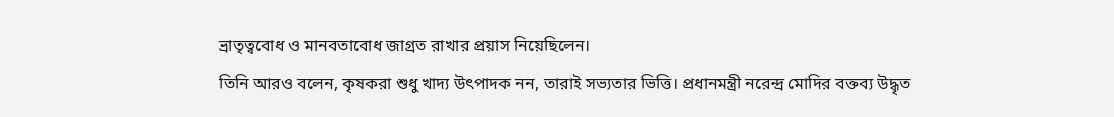ভ্রাতৃত্ববোধ ও মানবতাবোধ জাগ্রত রাখার প্রয়াস নিয়েছিলেন।
তিনি আরও বলেন, কৃষকরা শুধু খাদ্য উৎপাদক নন, তারাই সভ্যতার ভিত্তি। প্রধানমন্ত্রী নরেন্দ্র মোদির বক্তব্য উদ্ধৃত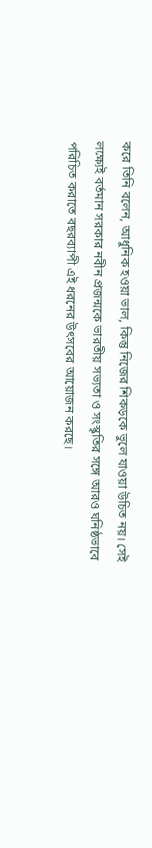করে তিনি বলেন, আধুনিক হওয়া ভাল, কিন্তু নিজের শিকড়কে ভুলে যাওয়া উচিত নয়। সেই লক্ষ্যেই বর্তমান সরকার নবীন প্রজন্মকে ভারতীয় সভ্যতা ও সংস্কৃতির সঙ্গে আরও ঘনিষ্ঠভাবে পরিচিত করাতে বছরব্যাপী এই ধরনের উৎসবের আয়োজন করছে।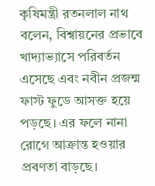কৃষিমন্ত্রী রতনলাল নাথ বলেন, বিশ্বায়নের প্রভাবে খাদ্যাভ্যাসে পরিবর্তন এসেছে এবং নবীন প্রজন্ম ফাস্ট ফুডে আসক্ত হয়ে পড়ছে। এর ফলে নানা রোগে আক্রান্ত হওয়ার প্রবণতা বাড়ছে।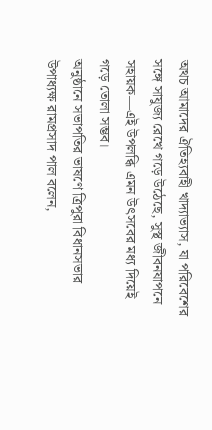অথচ আমাদের ঐতিহ্যবাহী খাদ্যাভ্যাস, যা পরিবেশের সঙ্গে সাযুজ্য রেখে গড়ে উঠেছে, সুস্থ জীবনযাপনে সহায়ক—এই উপলব্ধি এমন উৎসবের মধ্য দিয়েই গড়ে তোলা সম্ভব।
অনুষ্ঠানে সভাপতির ভাষণে ত্রিপুরা বিধানসভার উপাধ্যক্ষ রামপ্রসাদ পাল বলেন,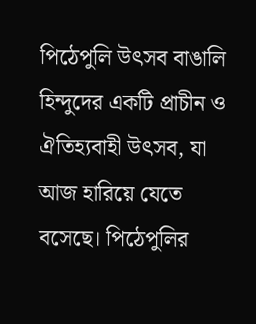পিঠেপুলি উৎসব বাঙালি হিন্দুদের একটি প্রাচীন ও ঐতিহ্যবাহী উৎসব, যা আজ হারিয়ে যেতে বসেছে। পিঠেপুলির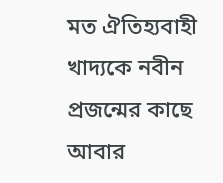মত ঐতিহ্যবাহী খাদ্যকে নবীন প্রজন্মের কাছে আবার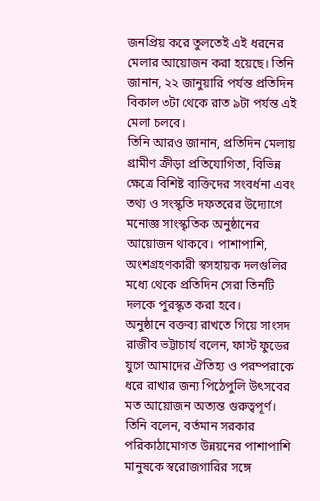জনপ্রিয় করে তুলতেই এই ধরনের মেলার আয়োজন করা হয়েছে। তিনি জানান, ২২ জানুয়ারি পর্যন্ত প্রতিদিন বিকাল ৩টা থেকে রাত ৯টা পর্যন্ত এই মেলা চলবে।
তিনি আরও জানান, প্রতিদিন মেলায় গ্রামীণ ক্রীড়া প্রতিযোগিতা, বিভিন্ন ক্ষেত্রে বিশিষ্ট ব্যক্তিদের সংবর্ধনা এবং তথ্য ও সংস্কৃতি দফতরের উদ্যোগে মনোজ্ঞ সাংস্কৃতিক অনুষ্ঠানের আয়োজন থাকবে। পাশাপাশি, অংশগ্রহণকারী স্বসহায়ক দলগুলির মধ্যে থেকে প্রতিদিন সেরা তিনটি দলকে পুরস্কৃত করা হবে।
অনুষ্ঠানে বক্তব্য রাখতে গিয়ে সাংসদ রাজীব ভট্টাচার্য বলেন, ফাস্ট ফুডের যুগে আমাদের ঐতিহ্য ও পরম্পরাকে ধরে রাখার জন্য পিঠেপুলি উৎসবের মত আয়োজন অত্যন্ত গুরুত্বপূর্ণ। তিনি বলেন, বর্তমান সরকার পরিকাঠামোগত উন্নয়নের পাশাপাশি মানুষকে স্বরোজগারির সঙ্গে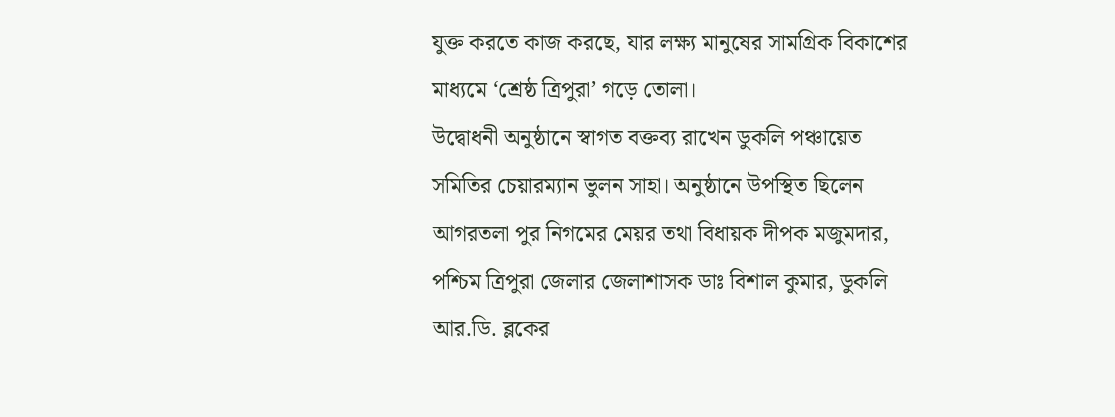যুক্ত করতে কাজ করছে, যার লক্ষ্য মানুষের সামগ্রিক বিকাশের মাধ্যমে ‘শ্রেষ্ঠ ত্রিপুরা’ গড়ে তোলা।
উদ্বোধনী অনুষ্ঠানে স্বাগত বক্তব্য রাখেন ডুকলি পঞ্চায়েত সমিতির চেয়ারম্যান ভুলন সাহা। অনুষ্ঠানে উপস্থিত ছিলেন আগরতলা পুর নিগমের মেয়র তথা বিধায়ক দীপক মজুমদার, পশ্চিম ত্রিপুরা জেলার জেলাশাসক ডাঃ বিশাল কুমার, ডুকলি আর.ডি. ব্লকের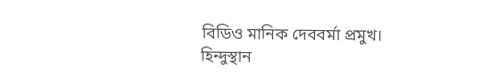বিডিও মানিক দেববর্মা প্রমুখ।
হিন্দুস্থান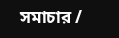সমাচার /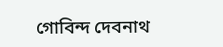গোবিন্দ দেবনাথ